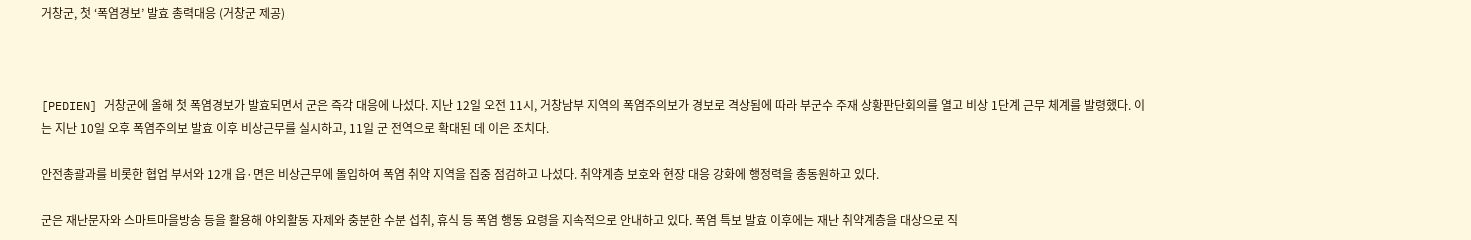거창군, 첫 ‘폭염경보’ 발효 총력대응 (거창군 제공)



[PEDIEN] 거창군에 올해 첫 폭염경보가 발효되면서 군은 즉각 대응에 나섰다. 지난 12일 오전 11시, 거창남부 지역의 폭염주의보가 경보로 격상됨에 따라 부군수 주재 상황판단회의를 열고 비상 1단계 근무 체계를 발령했다. 이는 지난 10일 오후 폭염주의보 발효 이후 비상근무를 실시하고, 11일 군 전역으로 확대된 데 이은 조치다.

안전총괄과를 비롯한 협업 부서와 12개 읍·면은 비상근무에 돌입하여 폭염 취약 지역을 집중 점검하고 나섰다. 취약계층 보호와 현장 대응 강화에 행정력을 총동원하고 있다.

군은 재난문자와 스마트마을방송 등을 활용해 야외활동 자제와 충분한 수분 섭취, 휴식 등 폭염 행동 요령을 지속적으로 안내하고 있다. 폭염 특보 발효 이후에는 재난 취약계층을 대상으로 직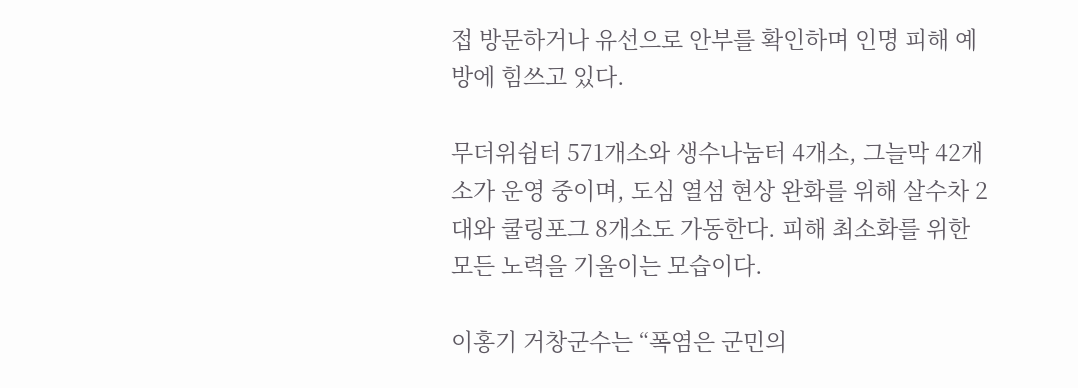접 방문하거나 유선으로 안부를 확인하며 인명 피해 예방에 힘쓰고 있다.

무더위쉼터 571개소와 생수나눔터 4개소, 그늘막 42개소가 운영 중이며, 도심 열섬 현상 완화를 위해 살수차 2대와 쿨링포그 8개소도 가동한다. 피해 최소화를 위한 모든 노력을 기울이는 모습이다.

이홍기 거창군수는 “폭염은 군민의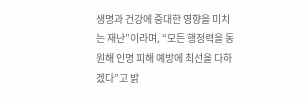생명과 건강에 중대한 영향을 미치는 재난”이라며, “모든 행정력을 동원해 인명 피해 예방에 최선을 다하겠다”고 밝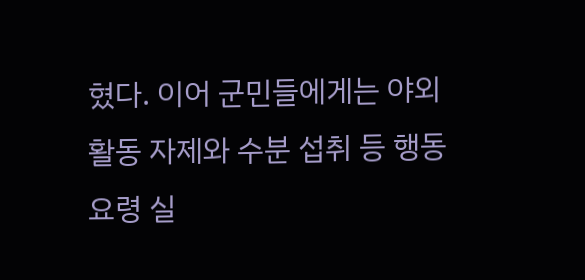혔다. 이어 군민들에게는 야외활동 자제와 수분 섭취 등 행동 요령 실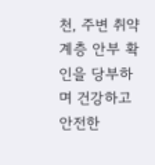천, 주변 취약계층 안부 확인을 당부하며 건강하고 안전한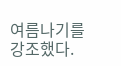여름나기를 강조했다.